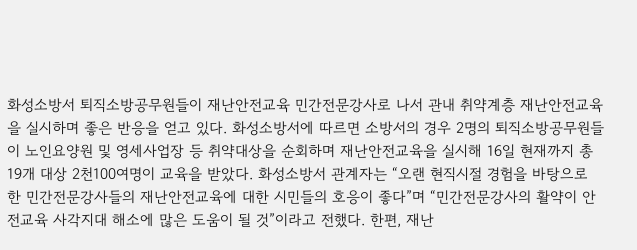화성소방서 퇴직소방공무원들이 재난안전교육 민간전문강사로 나서 관내 취약계층 재난안전교육을 실시하며 좋은 반응을 얻고 있다. 화성소방서에 따르면 소방서의 경우 2명의 퇴직소방공무원들이 노인요양원 및 영세사업장 등 취약대상을 순회하며 재난안전교육을 실시해 16일 현재까지 총 19개 대상 2천100여명이 교육을 받았다. 화성소방서 관계자는 “오랜 현직시절 경험을 바탕으로 한 민간전문강사들의 재난안전교육에 대한 시민들의 호응이 좋다”며 “민간전문강사의 활약이 안전교육 사각지대 해소에 많은 도움이 될 것”이라고 전했다. 한편, 재난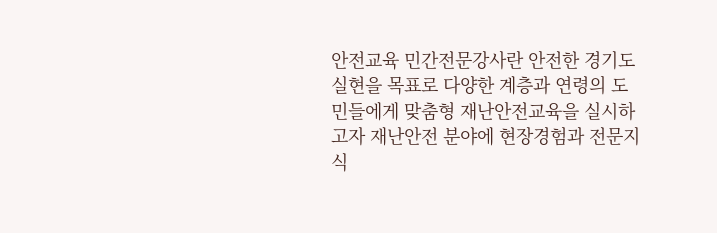안전교육 민간전문강사란 안전한 경기도 실현을 목표로 다양한 계층과 연령의 도민들에게 맞춤형 재난안전교육을 실시하고자 재난안전 분야에 현장경험과 전문지식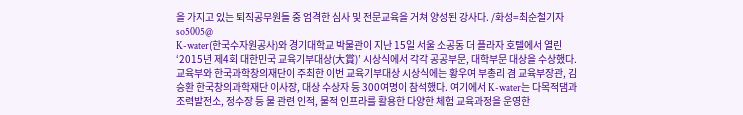을 가지고 있는 퇴직공무원들 중 엄격한 심사 및 전문교육을 거쳐 양성된 강사다. /화성=최순철기자 so5005@
K-water(한국수자원공사)와 경기대학교 박물관이 지난 15일 서울 소공동 더 플라자 호텔에서 열린 ‘2015년 제4회 대한민국 교육기부대상(大賞)’ 시상식에서 각각 공공부문, 대학부문 대상을 수상했다. 교육부와 한국과학창의재단이 주최한 이번 교육기부대상 시상식에는 황우여 부총리 겸 교육부장관, 김승환 한국창의과학재단 이사장, 대상 수상자 등 300여명이 참석했다. 여기에서 K-water는 다목적댐과 조력발전소, 정수장 등 물 관련 인적, 물적 인프라를 활용한 다양한 체험 교육과정을 운영한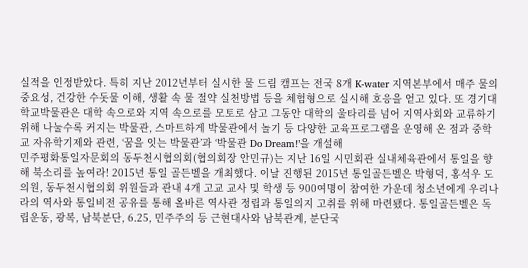실적을 인정받았다. 특히 지난 2012년부터 실시한 물 드림 캠프는 전국 8개 K-water 지역본부에서 매주 물의 중요성, 건강한 수돗물 이해, 생활 속 물 절약 실천방법 등을 체험형으로 실시해 호응을 얻고 있다. 또 경기대학교박물관은 대학 속으로와 지역 속으로를 모토로 삼고 그동안 대학의 울타리를 넘어 지역사회와 교류하기 위해 나눌수록 커지는 박물관, 스마트하게 박물관에서 놀기 등 다양한 교육프로그램을 운영해 온 점과 중학교 자유학기제와 관련, ‘꿈을 잇는 박물관’과 ‘박물관 Do Dream!’을 개설해
민주평화통일자문회의 동두천시협의회(협의회장 안민규)는 지난 16일 시민회관 실내체육관에서 통일을 향해 북소리를 높여라! 2015년 통일 골든벨을 개최했다. 이날 진행된 2015년 통일골든벨은 박형덕, 홍석우 도의원, 동두천시협의회 위원들과 관내 4개 고교 교사 및 학생 등 900여명이 참여한 가운데 청소년에게 우리나라의 역사와 통일비전 공유를 통해 올바른 역사관 정립과 통일의지 고취를 위해 마련됐다. 통일골든벨은 독립운동, 광복, 남북분단, 6.25, 민주주의 등 근현대사와 남북관계, 분단국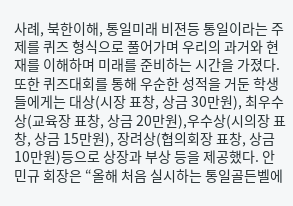사례, 북한이해, 통일미래 비젼등 통일이라는 주제를 퀴즈 형식으로 풀어가며 우리의 과거와 현재를 이해하며 미래를 준비하는 시간을 가졌다. 또한 퀴즈대회를 통해 우순한 성적을 거둔 학생들에게는 대상(시장 표창, 상금 30만원), 최우수상(교육장 표창, 상금 20만원),우수상(시의장 표창, 상금 15만원), 장려상(협의회장 표창, 상금 10만원)등으로 상장과 부상 등을 제공했다. 안민규 회장은 “올해 처음 실시하는 통일골든벨에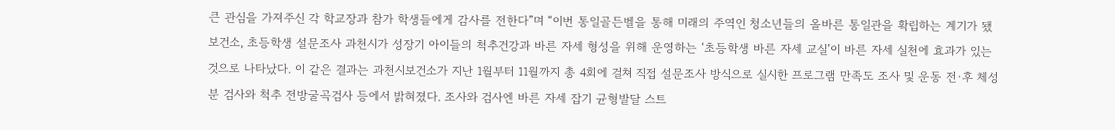큰 관심을 가져주신 각 학교장과 참가 학생들에게 감사를 전한다”며 “이번 통일골든벨을 통해 미래의 주역인 청소년들의 올바른 통일관을 확립하는 계기가 됐
보건소, 초등학생 설문조사 과천시가 성장기 아이들의 척추건강과 바른 자세 형성을 위해 운영하는 ‘초등학생 바른 자세 교실’이 바른 자세 실천에 효과가 있는 것으로 나타났다. 이 같은 결과는 과천시보건소가 지난 1월부터 11월까지 총 4회에 걸쳐 직접 설문조사 방식으로 실시한 프로그램 만족도 조사 및 운동 전·후 체성분 검사와 척추 전방굴곡검사 등에서 밝혀졌다. 조사와 검사엔 바른 자세 잡기 균형발달 스트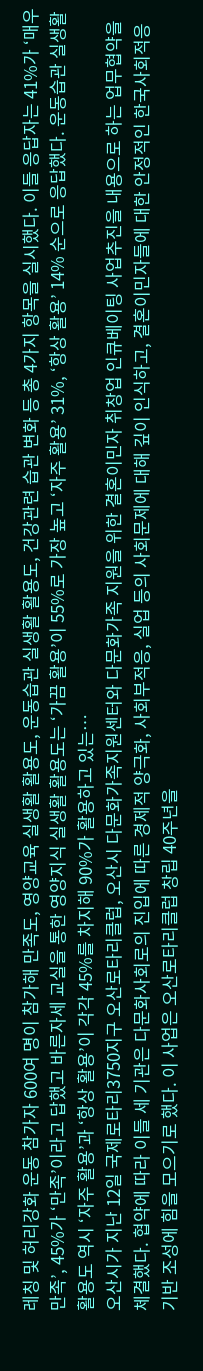레칭 및 허리강화 운동 참가자 600여 명이 참가해 만족도, 영양교육 실생활 활용도, 운동습관 실생활 활용도, 건강관련 습관 변화 등 총 4가지 항목을 실시했다. 이들 응답자는 41%가 ‘매우 만족’, 45%가 ‘만족’이라고 답했고 바른자세 교실을 통한 영양지식 실생활 활용도는 ‘가끔 활용’이 55%로 가장 높고 ‘자주 활용’ 31%, ‘항상 활용’ 14% 순으로 응답했다. 운동습관 실생활 활용도 역시 ‘자주 활용’과 ‘항상 활용’이 각각 45%를 차지해 90%가 활용하고 있는…
오산시가 지난 12일 국제로타리3750지구 오산로타리클럽, 오산시 다문화가족지원센터와 다문화가족 지원을 위한 결혼이민자 취창업 인큐베이팅 사업추진을 내용으로 하는 업무협약을 체결했다. 협약에 따라 이들 세 기관은 다문화사회로의 진입에 따른 경제적 양극화, 사회부적응, 실업 등의 사회문제에 대해 깊이 인식하고, 결혼이민자들에 대한 안정적인 한국사회적응 기반 조성에 힘을 모으기로 했다. 이 사업은 오산로타리클럽 창립 40주년을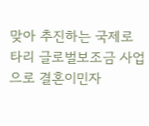맞아 추진하는 국제로타리 글로벌보조금 사업으로 결혼이민자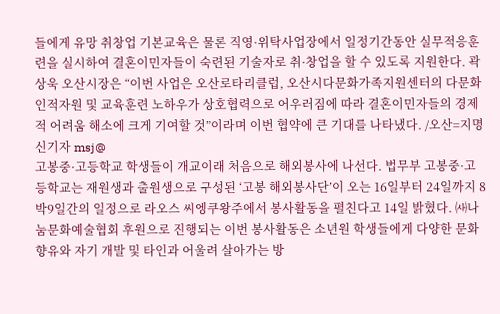들에게 유망 취창업 기본교육은 물론 직영·위탁사업장에서 일정기간동안 실무적응훈련을 실시하여 결혼이민자들이 숙련된 기술자로 취·창업을 할 수 있도록 지원한다. 곽상욱 오산시장은 “이번 사업은 오산로타리클럽, 오산시다문화가족지원센터의 다문화 인적자원 및 교육훈련 노하우가 상호협력으로 어우러짐에 따라 결혼이민자들의 경제적 어려움 해소에 크게 기여할 것”이라며 이번 협약에 큰 기대를 나타냈다. /오산=지명신기자 msj@
고봉중·고등학교 학생들이 개교이래 처음으로 해외봉사에 나선다. 법무부 고봉중·고등학교는 재원생과 출원생으로 구성된 ‘고봉 해외봉사단’이 오는 16일부터 24일까지 8박9일간의 일정으로 라오스 씨엥쿠왕주에서 봉사활동을 펼친다고 14일 밝혔다. ㈔나눔문화예술협회 후원으로 진행되는 이번 봉사활동은 소년원 학생들에게 다양한 문화향유와 자기 개발 및 타인과 어울려 살아가는 방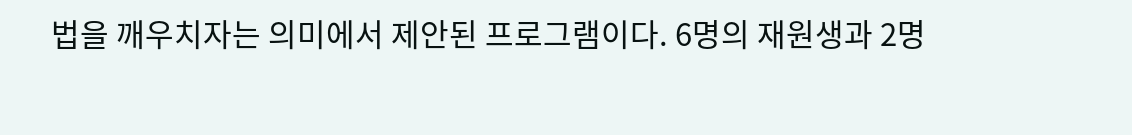법을 깨우치자는 의미에서 제안된 프로그램이다. 6명의 재원생과 2명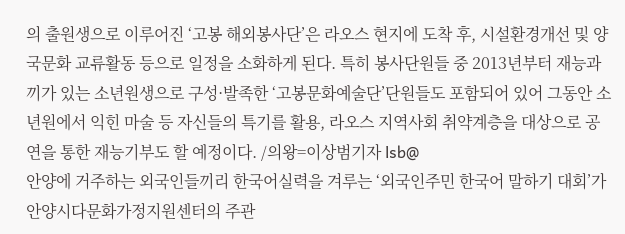의 출원생으로 이루어진 ‘고봉 해외봉사단’은 라오스 현지에 도착 후, 시설환경개선 및 양국문화 교류활동 등으로 일정을 소화하게 된다. 특히 봉사단원들 중 2013년부터 재능과 끼가 있는 소년원생으로 구성·발족한 ‘고봉문화예술단’단원들도 포함되어 있어 그동안 소년원에서 익힌 마술 등 자신들의 특기를 활용, 라오스 지역사회 취약계층을 대상으로 공연을 통한 재능기부도 할 예정이다. /의왕=이상범기자 lsb@
안양에 거주하는 외국인들끼리 한국어실력을 겨루는 ‘외국인주민 한국어 말하기 대회’가 안양시다문화가정지원센터의 주관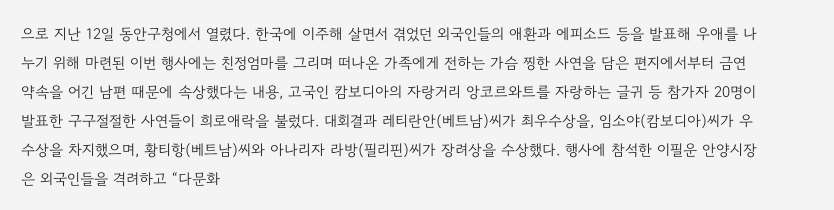으로 지난 12일 동안구청에서 열렸다. 한국에 이주해 살면서 겪었던 외국인들의 애환과 에피소드 등을 발표해 우애를 나누기 위해 마련된 이번 행사에는 친정엄마를 그리며 떠나온 가족에게 전하는 가슴 찡한 사연을 담은 편지에서부터 금연 약속을 어긴 남편 때문에 속상했다는 내용, 고국인 캄보디아의 자랑거리 앙코르와트를 자랑하는 글귀 등 참가자 20명이 발표한 구구절절한 사연들이 희로애락을 불렀다. 대회결과 레티란안(베트남)씨가 최우수상을, 임소야(캄보디아)씨가 우수상을 차지했으며, 황티항(베트남)씨와 아나리자 라방(필리핀)씨가 장려상을 수상했다. 행사에 참석한 이필운 안양시장은 외국인들을 격려하고 “다문화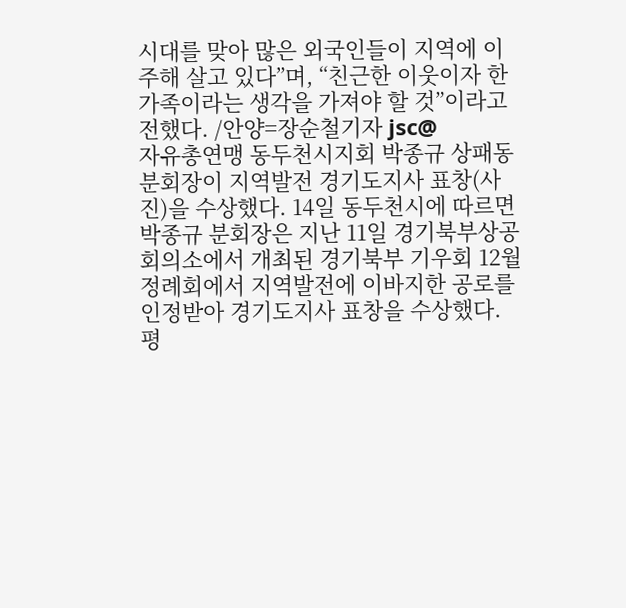시대를 맞아 많은 외국인들이 지역에 이주해 살고 있다”며, “친근한 이웃이자 한 가족이라는 생각을 가져야 할 것”이라고 전했다. /안양=장순철기자 jsc@
자유총연맹 동두천시지회 박종규 상패동 분회장이 지역발전 경기도지사 표창(사진)을 수상했다. 14일 동두천시에 따르면 박종규 분회장은 지난 11일 경기북부상공회의소에서 개최된 경기북부 기우회 12월 정례회에서 지역발전에 이바지한 공로를 인정받아 경기도지사 표창을 수상했다. 평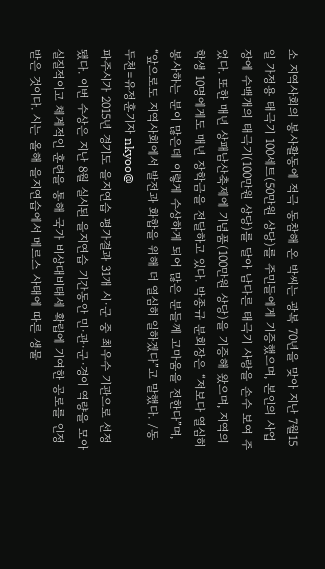소 지역사회의 봉사활동에 적극 동참해 온 박씨는 광복 70년을 맞아 지난 7월15일 가정용 태극기 100세트(50만원 상당)를 주민들에게 기증했으며, 본인의 사업장에 수백개의 태극기(100만원 상당)를 달아 남다른 태극기 사랑을 손수 보여 주었다. 또한 매년 상패남산축제에 기념품(100만원 상당)을 기증해 왔으며, 지역의 학생 10명에게도 매년 장학금을 전달하고 있다. 박종규 분회장은 “저보다 열심히 봉사하는 분이 많은데 이렇게 수상하게 되어 많은 분들께 고마움을 전한다”며, “앞으로도 지역사회에서 발전과 화합을 위해 더 열심히 일하겠다”고 말했다. /동두천=유정훈기자 nkyoo@
파주시가 2015년 경기도 을지연습 평가결과 31개 시·군 중 최우수 기관으로 선정됐다. 이번 수상은 지난 8월 실시된 을지연습 기간동안 민·관·군·경이 역량을 모아 실질적이고 체계적인 훈련을 통해 국가 비상대비태세 확립에 기여한 공로를 인정받은 것이다. 시는 올해 을지연습에서 메르스 사태에 따른 생물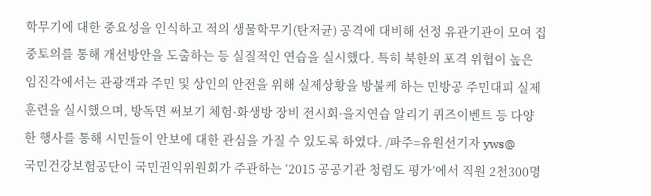학무기에 대한 중요성을 인식하고 적의 생물학무기(탄저균) 공격에 대비해 선정 유관기관이 모여 집중토의를 통해 개선방안을 도출하는 등 실질적인 연습을 실시했다. 특히 북한의 포격 위협이 높은 임진각에서는 관광객과 주민 및 상인의 안전을 위해 실제상황을 방불케 하는 민방공 주민대피 실제훈련을 실시했으며, 방독면 써보기 체험·화생방 장비 전시회·을지연습 알리기 퀴즈이벤트 등 다양한 행사를 통해 시민들이 안보에 대한 관심을 가질 수 있도록 하였다. /파주=유원선기자 yws@
국민건강보험공단이 국민권익위원회가 주관하는 ‘2015 공공기관 청렴도 평가’에서 직원 2천300명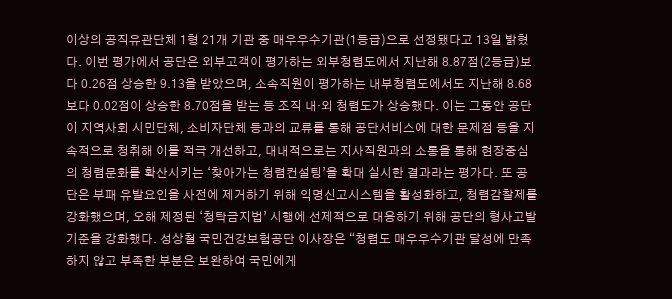이상의 공직유관단체 1형 21개 기관 중 매우우수기관(1등급)으로 선정됐다고 13일 밝혔다. 이번 평가에서 공단은 외부고객이 평가하는 외부청렴도에서 지난해 8.87점(2등급)보다 0.26점 상승한 9.13을 받았으며, 소속직원이 평가하는 내부청렴도에서도 지난해 8.68보다 0.02점이 상승한 8.70점을 받는 등 조직 내·외 청렴도가 상승했다. 이는 그동안 공단이 지역사회 시민단체, 소비자단체 등과의 교류를 통해 공단서비스에 대한 문제점 등을 지속적으로 청취해 이를 적극 개선하고, 대내적으로는 지사직원과의 소통을 통해 현장중심의 청렴문화를 확산시키는 ‘찾아가는 청렴컨설팅’을 확대 실시한 결과라는 평가다. 또 공단은 부패 유발요인을 사전에 제거하기 위해 익명신고시스템을 활성화하고, 청렴감찰제를 강화했으며, 오해 제정된 ‘청탁금지법’ 시행에 선제적으로 대응하기 위해 공단의 형사고발기준을 강화했다. 성상철 국민건강보험공단 이사장은 “청렴도 매우우수기관 달성에 만족하지 않고 부족한 부분은 보완하여 국민에게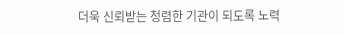더욱 신뢰받는 청렴한 기관이 되도록 노력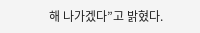해 나가겠다”고 밝혔다.